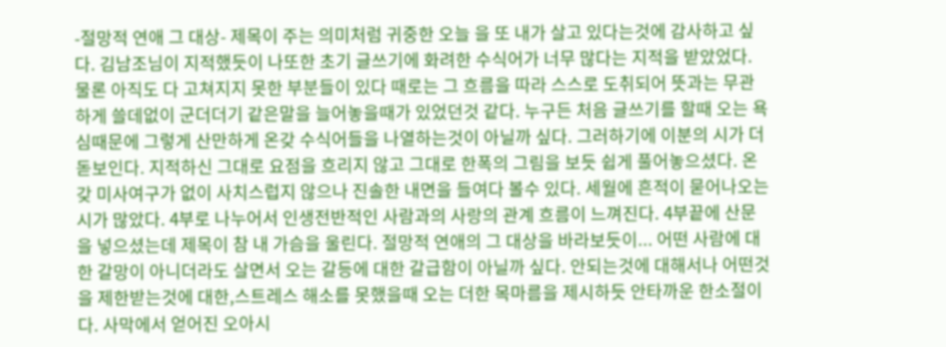-절망적 연애 그 대상- 제목이 주는 의미처럼 귀중한 오늘 을 또 내가 살고 있다는것에 감사하고 싶다. 김남조님이 지적했듯이 나또한 초기 글쓰기에 화려한 수식어가 너무 많다는 지적을 받았었다. 물론 아직도 다 고쳐지지 못한 부분들이 있다 때로는 그 흐름을 따라 스스로 도취되어 뜻과는 무관하게 쓸데없이 군더더기 같은말을 늘어놓을때가 있었던것 같다. 누구든 처음 글쓰기를 할때 오는 욕심때문에 그렇게 산만하게 온갖 수식어들을 나열하는것이 아닐까 싶다. 그러하기에 이분의 시가 더 돋보인다. 지적하신 그대로 요점을 흐리지 않고 그대로 한폭의 그림을 보듯 쉽게 풀어놓으셨다. 온갖 미사여구가 없이 사치스럽지 않으나 진솔한 내면을 들여다 볼수 있다. 세월에 흔적이 묻어나오는 시가 많았다. 4부로 나누어서 인생전반적인 사람과의 사랑의 관계 흐름이 느껴진다. 4부끝에 산문을 넣으셨는데 제목이 참 내 가슴을 울린다. 절망적 연애의 그 대상을 바라보듯이... 어떤 사람에 대한 갈망이 아니더라도 살면서 오는 갈등에 대한 갈급함이 아닐까 싶다. 안되는것에 대해서나 어떤것을 제한받는것에 대한,스트레스 해소를 못했을때 오는 더한 목마름을 제시하듯 안타까운 한소절이다. 사막에서 얻어진 오아시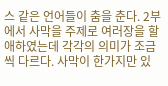스 같은 언어들이 춤을 춘다. 2부에서 사막을 주제로 여러장을 할애하였는데 각각의 의미가 조금씩 다르다. 사막이 한가지만 있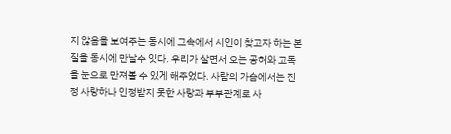지 않음을 보여주는 동시에 그속에서 시인이 찾고자 하는 본질을 동시에 만날수 잇다. 우리가 살면서 오는 공허와 고독을 눈으로 만져볼 수 있게 해주었다. 사람의 가슴에서는 진정 사랑하나 인정받지 못한 사랑과 부부관계로 사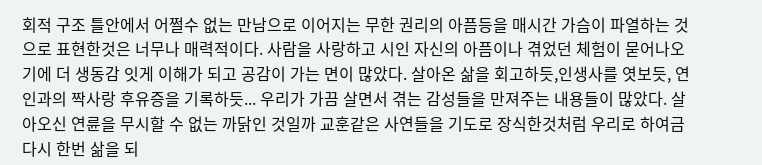회적 구조 틀안에서 어쩔수 없는 만남으로 이어지는 무한 권리의 아픔등을 매시간 가슴이 파열하는 것으로 표현한것은 너무나 매력적이다. 사람을 사랑하고 시인 자신의 아픔이나 겪었던 체험이 묻어나오기에 더 생동감 잇게 이해가 되고 공감이 가는 면이 많았다. 살아온 삶을 회고하듯,인생사를 엿보듯, 연인과의 짝사랑 후유증을 기록하듯... 우리가 가끔 살면서 겪는 감성들을 만져주는 내용들이 많았다. 살아오신 연륜을 무시할 수 없는 까닭인 것일까 교훈같은 사연들을 기도로 장식한것처럼 우리로 하여금 다시 한번 삶을 되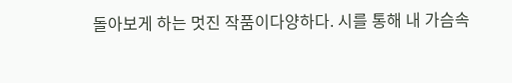돌아보게 하는 멋진 작품이다양하다. 시를 통해 내 가슴속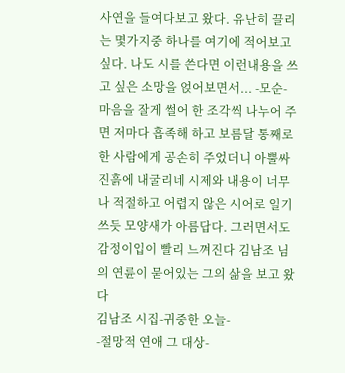사연을 들여다보고 왔다. 유난히 끌리는 몇가지중 하나를 여기에 적어보고 싶다. 나도 시를 쓴다면 이런내용을 쓰고 싶은 소망을 얹어보면서... -모순- 마음을 잘게 썰어 한 조각씩 나누어 주면 저마다 흡족해 하고 보름달 통째로 한 사람에게 공손히 주었더니 아뿔싸 진흙에 내굴리네 시제와 내용이 너무나 적절하고 어렵지 않은 시어로 일기쓰듯 모양새가 아름답다. 그러면서도 감정이입이 빨리 느껴진다 김남조 님의 연륜이 묻어있는 그의 삶을 보고 왔다
김남조 시집-귀중한 오늘-
-절망적 연애 그 대상-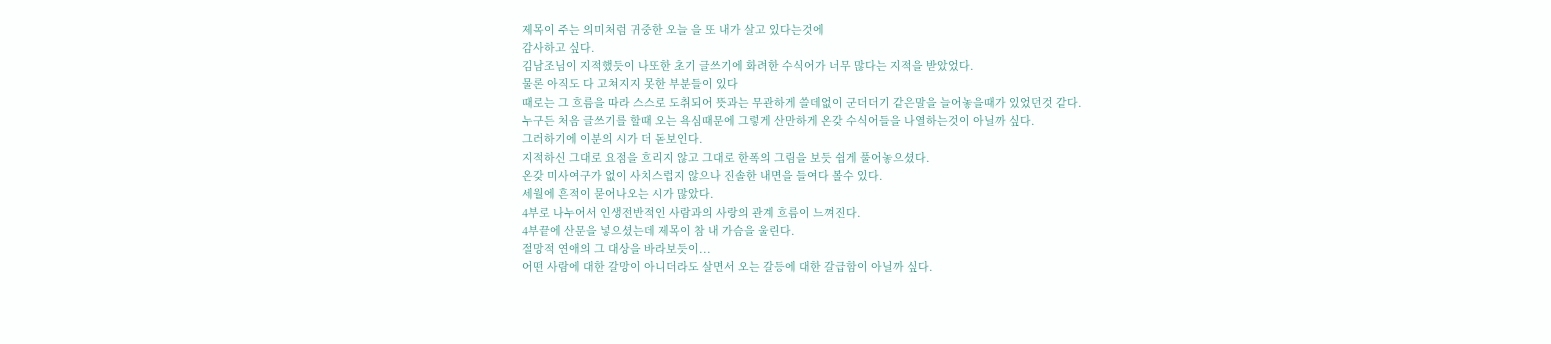제목이 주는 의미처럼 귀중한 오늘 을 또 내가 살고 있다는것에
감사하고 싶다.
김남조님이 지적했듯이 나또한 초기 글쓰기에 화려한 수식어가 너무 많다는 지적을 받았었다.
물론 아직도 다 고쳐지지 못한 부분들이 있다
때로는 그 흐름을 따라 스스로 도취되어 뜻과는 무관하게 쓸데없이 군더더기 같은말을 늘어놓을때가 있었던것 같다.
누구든 처음 글쓰기를 할때 오는 욕심때문에 그렇게 산만하게 온갖 수식어들을 나열하는것이 아닐까 싶다.
그러하기에 이분의 시가 더 돋보인다.
지적하신 그대로 요점을 흐리지 않고 그대로 한폭의 그림을 보듯 쉽게 풀어놓으셨다.
온갖 미사여구가 없이 사치스럽지 않으나 진솔한 내면을 들여다 볼수 있다.
세월에 흔적이 묻어나오는 시가 많았다.
4부로 나누어서 인생전반적인 사람과의 사랑의 관계 흐름이 느껴진다.
4부끝에 산문을 넣으셨는데 제목이 참 내 가슴을 울린다.
절망적 연애의 그 대상을 바라보듯이...
어떤 사람에 대한 갈망이 아니더라도 살면서 오는 갈등에 대한 갈급함이 아닐까 싶다.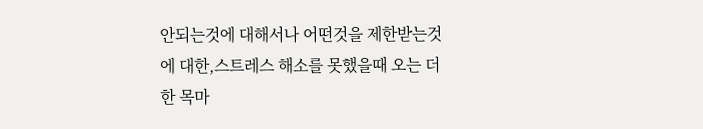안되는것에 대해서나 어떤것을 제한받는것에 대한,스트레스 해소를 못했을때 오는 더한 목마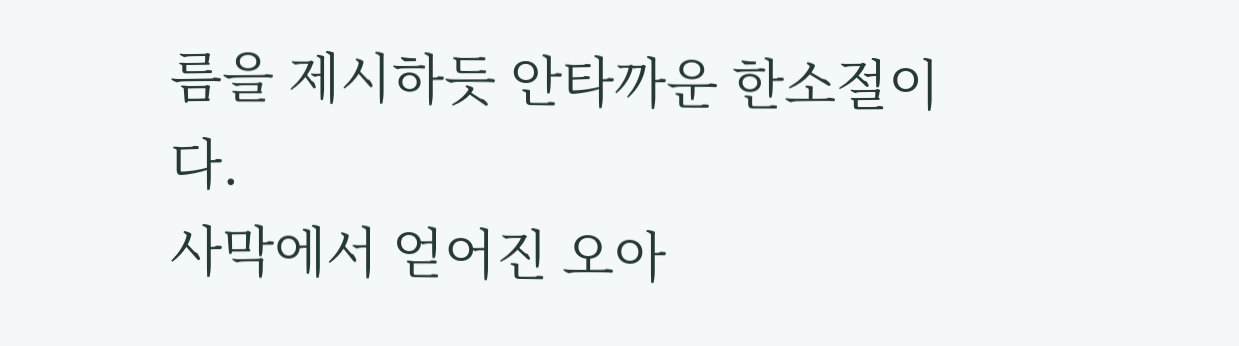름을 제시하듯 안타까운 한소절이다.
사막에서 얻어진 오아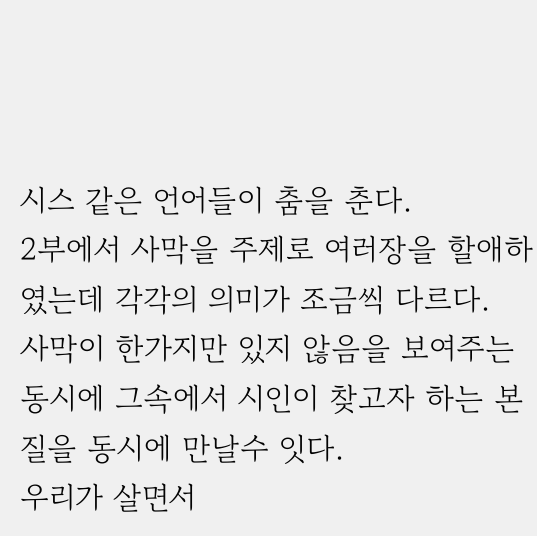시스 같은 언어들이 춤을 춘다.
2부에서 사막을 주제로 여러장을 할애하였는데 각각의 의미가 조금씩 다르다.
사막이 한가지만 있지 않음을 보여주는 동시에 그속에서 시인이 찾고자 하는 본질을 동시에 만날수 잇다.
우리가 살면서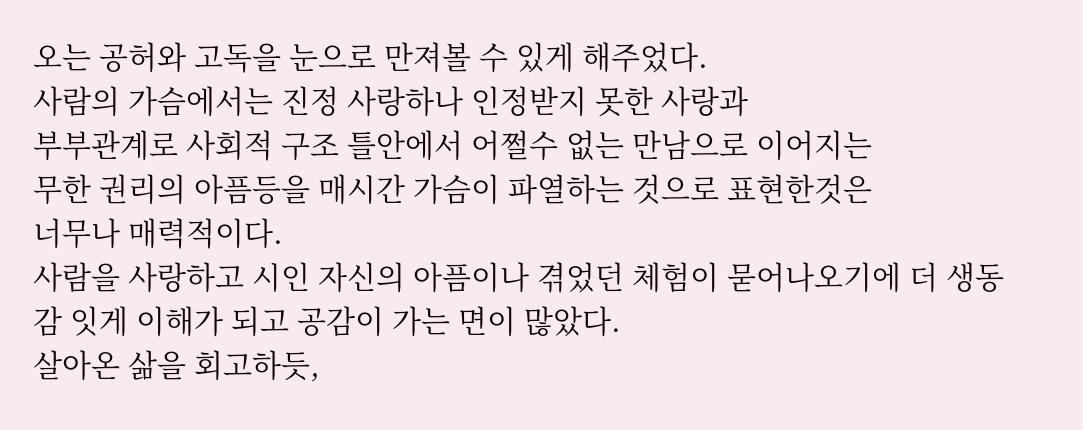오는 공허와 고독을 눈으로 만져볼 수 있게 해주었다.
사람의 가슴에서는 진정 사랑하나 인정받지 못한 사랑과
부부관계로 사회적 구조 틀안에서 어쩔수 없는 만남으로 이어지는
무한 권리의 아픔등을 매시간 가슴이 파열하는 것으로 표현한것은
너무나 매력적이다.
사람을 사랑하고 시인 자신의 아픔이나 겪었던 체험이 묻어나오기에 더 생동감 잇게 이해가 되고 공감이 가는 면이 많았다.
살아온 삶을 회고하듯,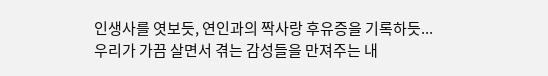인생사를 엿보듯, 연인과의 짝사랑 후유증을 기록하듯...
우리가 가끔 살면서 겪는 감성들을 만져주는 내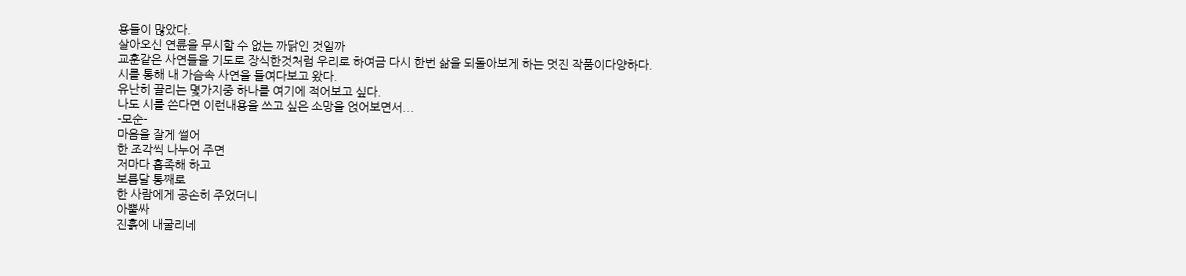용들이 많았다.
살아오신 연륜을 무시할 수 없는 까닭인 것일까
교훈같은 사연들을 기도로 장식한것처럼 우리로 하여금 다시 한번 삶을 되돌아보게 하는 멋진 작품이다양하다.
시를 통해 내 가슴속 사연을 들여다보고 왔다.
유난히 끌리는 몇가지중 하나를 여기에 적어보고 싶다.
나도 시를 쓴다면 이런내용을 쓰고 싶은 소망을 얹어보면서...
-모순-
마음을 잘게 썰어
한 조각씩 나누어 주면
저마다 흡족해 하고
보름달 통째로
한 사람에게 공손히 주었더니
아뿔싸
진흙에 내굴리네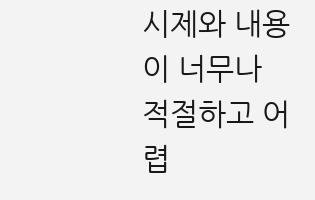시제와 내용이 너무나 적절하고 어렵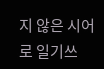지 않은 시어로 일기쓰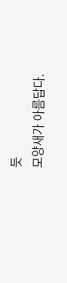듯
모양새가 아름답다.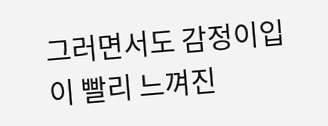그러면서도 감정이입이 빨리 느껴진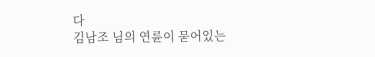다
김남조 님의 연륜이 묻어있는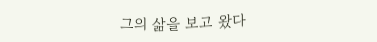그의 삶을 보고 왔다